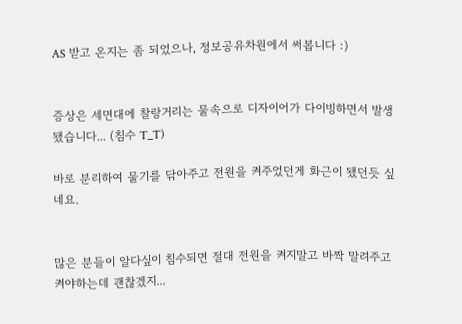AS 받고 온지는 좀 되었으나, 정보공유차원에서 써봅니다 :)


증상은 세면대에 찰랑거리는 물속으로 디자이어가 다이빙하면서 발생됐습니다... (침수 T_T)

바로 분리하여 물기를 닦아주고 전원을 켜주었던게 화근이 됐던듯 싶네요.


많은 분들이 알다싶이 침수되면 절대 전원을 켜지말고 바짝 말려주고 켜야하는데 괜찮겠지...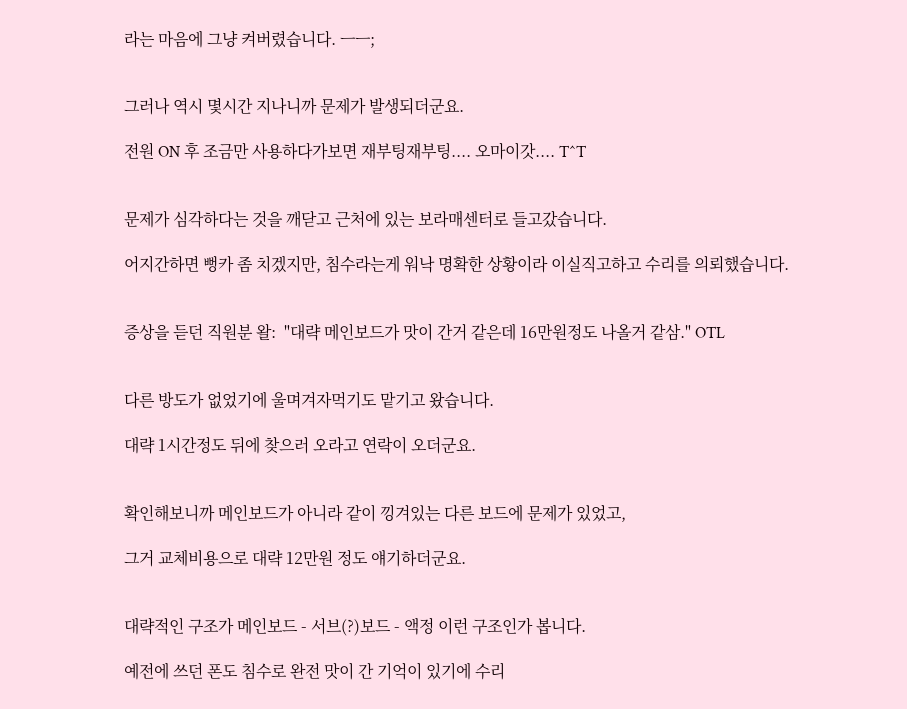라는 마음에 그냥 켜버렸습니다. ㅡㅡ;


그러나 역시 몇시간 지나니까 문제가 발생되더군요.

전원 ON 후 조금만 사용하다가보면 재부팅재부팅.... 오마이갓.... T^T


문제가 심각하다는 것을 깨닫고 근처에 있는 보라매센터로 들고갔습니다.

어지간하면 뻥카 좀 치겠지만, 침수라는게 워낙 명확한 상황이라 이실직고하고 수리를 의뢰했습니다.


증상을 듣던 직원분 왈:  "대략 메인보드가 맛이 간거 같은데 16만원정도 나올거 같삼." OTL


다른 방도가 없었기에 울며겨자먹기도 맡기고 왔습니다.

대략 1시간정도 뒤에 찾으러 오라고 연락이 오더군요.


확인해보니까 메인보드가 아니라 같이 낑겨있는 다른 보드에 문제가 있었고,

그거 교체비용으로 대략 12만원 정도 얘기하더군요.


대략적인 구조가 메인보드 - 서브(?)보드 - 액정 이런 구조인가 봅니다.

예전에 쓰던 폰도 침수로 완전 맛이 간 기억이 있기에 수리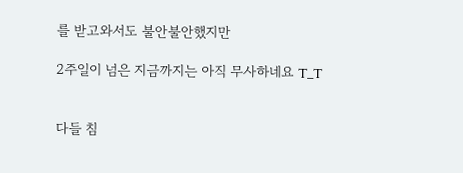를 받고와서도 불안불안했지만

2주일이 넘은 지금까지는 아직 무사하네요 T_T


다들 침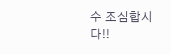수 조심합시다!!